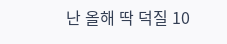난 올해 딱 덕질 10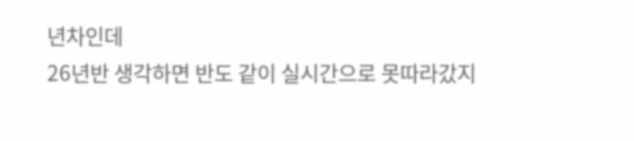년차인데
26년반 생각하면 반도 같이 실시간으로 못따라갔지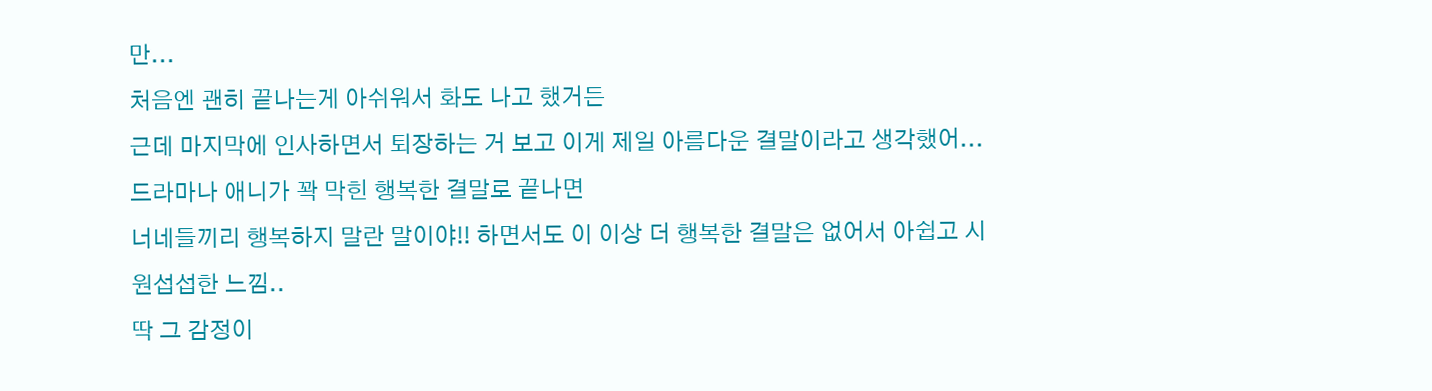만...
처음엔 괜히 끝나는게 아쉬워서 화도 나고 했거든
근데 마지막에 인사하면서 퇴장하는 거 보고 이게 제일 아름다운 결말이라고 생각했어...
드라마나 애니가 꽉 막힌 행복한 결말로 끝나면
너네들끼리 행복하지 말란 말이야!! 하면서도 이 이상 더 행복한 결말은 없어서 아쉽고 시원섭섭한 느낌..
딱 그 감정이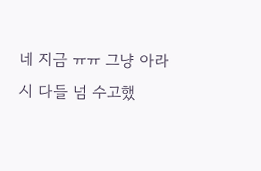네 지금 ㅠㅠ 그냥 아라시 다들 넘 수고했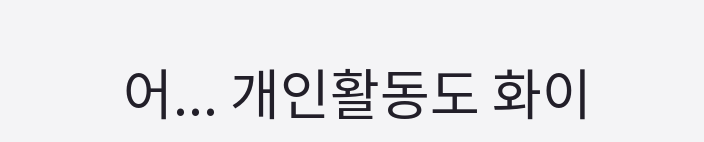어... 개인활동도 화이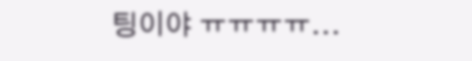팅이야 ㅠㅠㅠㅠ...